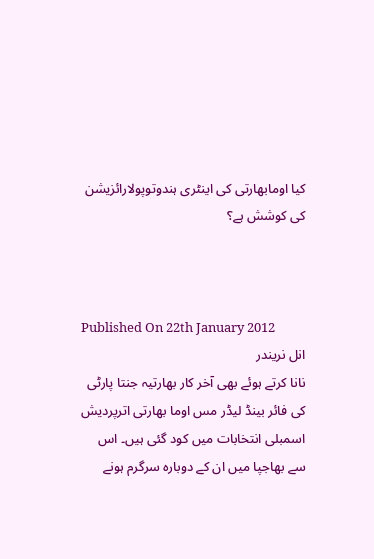کیا اومابھارتی کی اینٹری ہندوتوپولارائزیشن کی کوشش ہے؟



Published On 22th January 2012
انل نریندر
نانا کرتے ہوئے بھی آخر کار بھارتیہ جنتا پارٹی کی فائر بینڈ لیڈر مس اوما بھارتی اترپردیش اسمبلی انتخابات میں کود گئی ہیں۔ اس سے بھاجپا میں ان کے دوبارہ سرگرم ہونے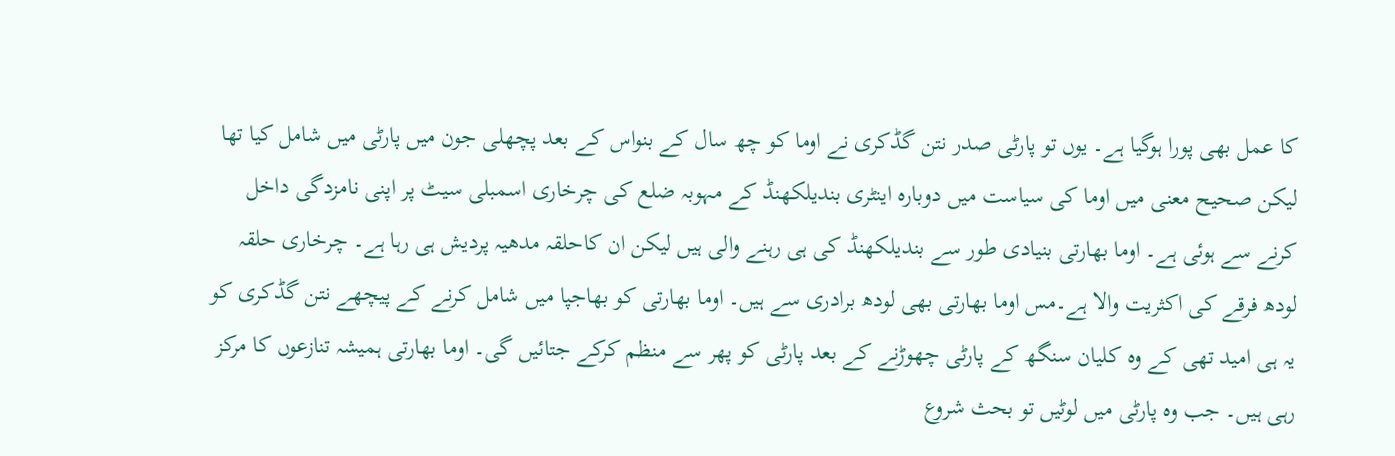کا عمل بھی پورا ہوگیا ہے۔ یوں تو پارٹی صدر نتن گڈکری نے اوما کو چھ سال کے بنواس کے بعد پچھلی جون میں پارٹی میں شامل کیا تھا لیکن صحیح معنی میں اوما کی سیاست میں دوبارہ اینٹری بندیلکھنڈ کے مہوبہ ضلع کی چرخاری اسمبلی سیٹ پر اپنی نامزدگی داخل کرنے سے ہوئی ہے۔ اوما بھارتی بنیادی طور سے بندیلکھنڈ کی ہی رہنے والی ہیں لیکن ان کاحلقہ مدھیہ پردیش ہی رہا ہے۔ چرخاری حلقہ لودھ فرقے کی اکثریت والا ہے۔مس اوما بھارتی بھی لودھ برادری سے ہیں۔ اوما بھارتی کو بھاجپا میں شامل کرنے کے پیچھے نتن گڈکری کو یہ ہی امید تھی کے وہ کلیان سنگھ کے پارٹی چھوڑنے کے بعد پارٹی کو پھر سے منظم کرکے جتائیں گی۔ اوما بھارتی ہمیشہ تنازعوں کا مرکز رہی ہیں۔ جب وہ پارٹی میں لوٹیں تو بحث شروع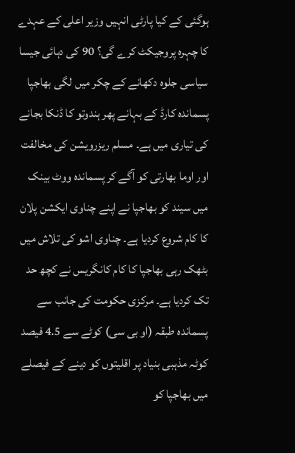ہوگئی کے کیا پارٹی انہیں وزیر اعلی کے عہدے کا چہرہ پروجیکٹ کرے گی؟ 90 کی دہائی جیسا سیاسی جلوہ دکھانے کے چکر میں لگی بھاجپا پسماندہ کارڈ کے بہانے پھر ہندوتو کا ڈنکا بجانے کی تیاری میں ہے۔ مسلم ریزرویشن کی مخالفت اور اوما بھارتی کو آگے کر پسماندہ ووٹ بینک میں سیند کو بھاجپا نے اپنے چناوی ایکشن پلان کا کام شروع کردیا ہے۔ چناوی اشو کی تلاش میں بٹھک رہی بھاجپا کا کام کانگریس نے کچھ حد تک کردیا ہے۔ مرکزی حکومت کی جانب سے پسماندہ طبقہ (او بی سی) کوٹے سے 4.5 فیصد کوٹہ مذہبی بنیاد پر اقلیتوں کو دینے کے فیصلے میں بھاجپا کو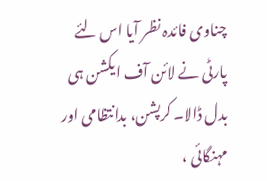چناوی فائدہ نظر آیا اس لئے پارٹی نے لائن آف ایکشن ہی بدل ڈالا۔ کرپشن، بدانتظامی اور مہنگائی ،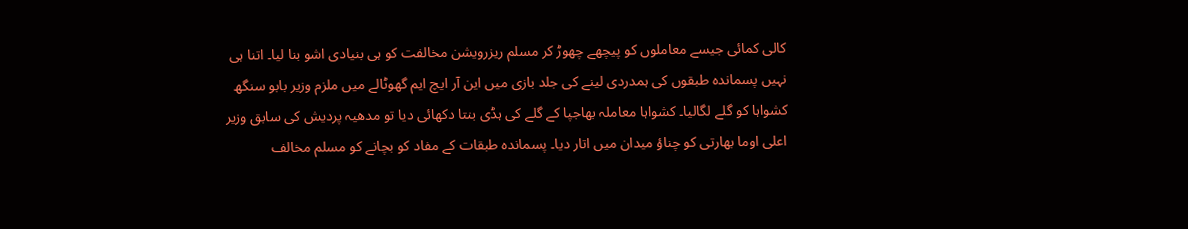کالی کمائی جیسے معاملوں کو پیچھے چھوڑ کر مسلم ریزرویشن مخالفت کو ہی بنیادی اشو بنا لیا۔ اتنا ہی نہیں پسماندہ طبقوں کی ہمدردی لینے کی جلد بازی میں این آر ایچ ایم گھوٹالے میں ملزم وزیر بابو سنگھ کشواہا کو گلے لگالیا۔ کشواہا معاملہ بھاجپا کے گلے کی ہڈی بنتا دکھائی دیا تو مدھیہ پردیش کی سابق وزیر اعلی اوما بھارتی کو چناؤ میدان میں اتار دیا۔ پسماندہ طبقات کے مفاد کو بچانے کو مسلم مخالف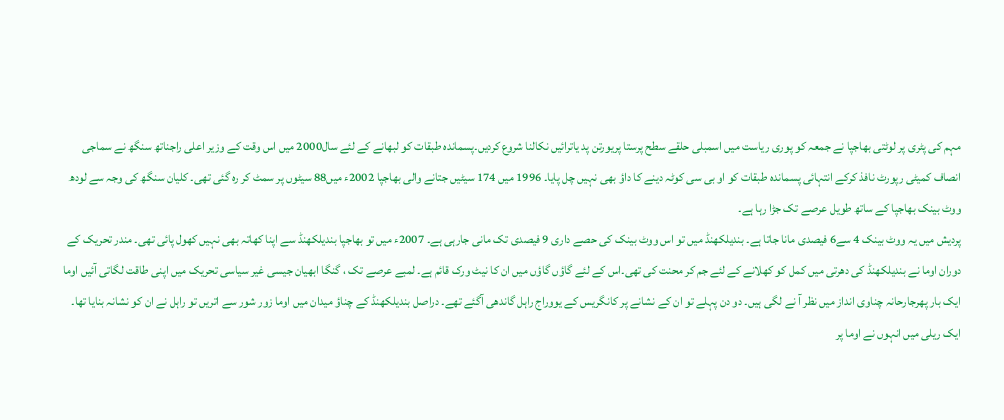مہم کی پٹری پر لوٹتی بھاجپا نے جمعہ کو پوری ریاست میں اسمبلی حلقے سطح پرستا پریورتن پد یاترائیں نکالنا شروع کردیں۔پسماندہ طبقات کو لبھانے کے لئے سال2000 میں اس وقت کے وزیر اعلی راجناتھ سنگھ نے سماجی انصاف کمیٹی رپورٹ نافذ کرکے انتہائی پسماندہ طبقات کو او بی سی کوٹہ دینے کا داؤ بھی نہیں چل پایا۔ 1996 میں 174 سیٹیں جتانے والی بھاجپا 2002ء میں88 سیٹوں پر سمٹ کر رہ گئی تھی۔ کلیان سنگھ کی وجہ سے لودھ ووٹ بینک بھاجپا کے ساتھ طویل عرصے تک جڑا رہا ہے۔
پردیش میں یہ ووٹ بینک 4 سے6 فیصدی مانا جاتا ہے۔ بندیلکھنڈ میں تو اس ووٹ بینک کی حصے داری 9 فیصدی تک مانی جارہی ہے۔ 2007ء میں تو بھاجپا بندیلکھنڈ سے اپنا کھاتہ بھی نہیں کھول پائی تھی۔ مندر تحریک کے دوران اوما نے بندیلکھنڈ کی دھرتی میں کمل کو کھلانے کے لئے جم کر محنت کی تھی۔اس کے لئے گاؤں گاؤں میں ان کا نیٹ ورک قائم ہے۔ لمبے عرصے تک ، گنگا ابھیان جیسی غیر سیاسی تحریک میں اپنی طاقت لگاتی آئیں اوما ایک بار پھرجارحانہ چناوی انداز میں نظر آ نے لگی ہیں۔ دو دن پہلے تو ان کے نشانے پر کانگریس کے یووراج راہل گاندھی آگئے تھے۔ دراصل بندیلکھنڈ کے چناؤ میدان میں اوما زور شور سے اتریں تو راہل نے ان کو نشانہ بنایا تھا۔ ایک ریلی میں انہوں نے اوما پر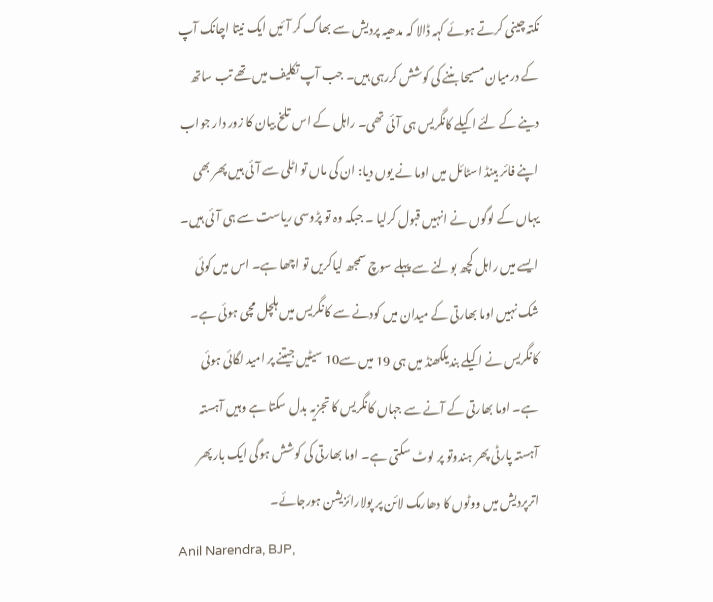نکتہ چینی کرتے ہوئے کہہ ڈالا کہ مدھیہ پردیش سے بھاگ کر آئیں ایک نیتا اچانک آپ کے درمیان مسیحا بننے کی کوشش کررہی ہیں۔ جب آپ تکلیف میں تھے تب ساتھ دینے کے لئے اکیلے کانگریس ہی آئی تھی۔ راہل کے اس تلخ بیان کا زور دار جواب اپنے فائر بینڈ اسٹائل میں اوما نے یوں دیا: ان کی ماں تو اٹلی سے آئی ہیں پھر بھی یہاں کے لوگوں نے انہیں قبول کرلیا ۔ جبکہ وہ تو پڑوسی ریاست سے ہی آئی ہیں۔ ایسے میں راہل کچھ بولنے سے پہلے سوچ سمجھ لیاکریں تو اچھا ہے۔ اس میں کوئی شک نہیں اوما بھارتی کے میدان میں کودنے سے کانگریس میں ہلچل مچی ہوئی ہے۔ کانگریس نے اکیلے بندیلکھنڈ میں ہی 19 میں سے10 سیٹیں جیتنے پر امید لگائی ہوئی ہے۔ اوما بھارتی کے آنے سے جہاں کانگریس کا تجزیہ بدل سکتا ہے وہیں آہستہ آہستہ پارٹی پھر ہندوتو پر لوٹ سکتی ہے۔ اوما بھارتی کی کوشش ہوگی ایک بار پھر اترپردیش میں ووٹوں کا دھارمک لائن پر پولارائزیشن ہورجائے۔
Anil Narendra, BJP,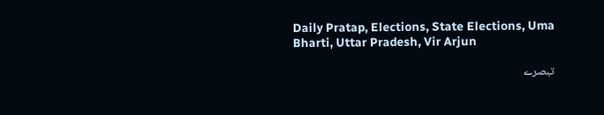Daily Pratap, Elections, State Elections, Uma Bharti, Uttar Pradesh, Vir Arjun

تبصرے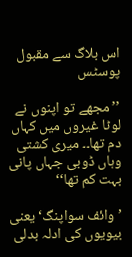اس بلاگ سے مقبول پوسٹس

’’مجھے تو اپنوں نے لوٹا غیروں میں کہاں دم تھا۔۔ میری کشتی وہاں ڈوبی جہاں پانی بہت کم تھا‘‘

’وائف سواپنگ‘ یعنی بیویوں کی ادلہ بدلی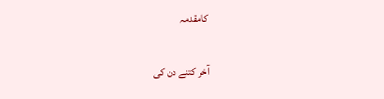کامقدمہ

آخر کتنے دن کی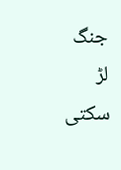جنگ لڑ سکتی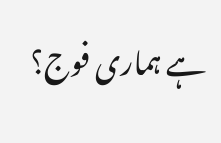ہے ہماری فوج؟